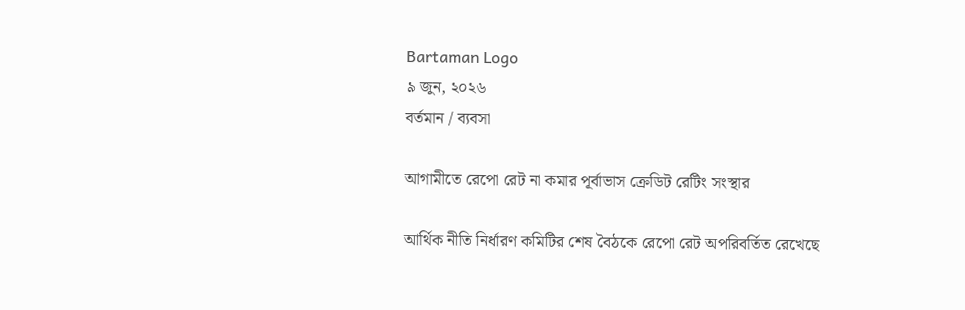Bartaman Logo
৯ জুন, ২০২৬
বর্তমান / ব্যবসা

আগামীতে রেপো রেট না কমার পূর্বাভাস ক্রেডিট রেটিং সংস্থার

আর্থিক নীতি নির্ধারণ কমিটির শেষ বৈঠকে রেপো রেট অপরিবর্তিত রেখেছে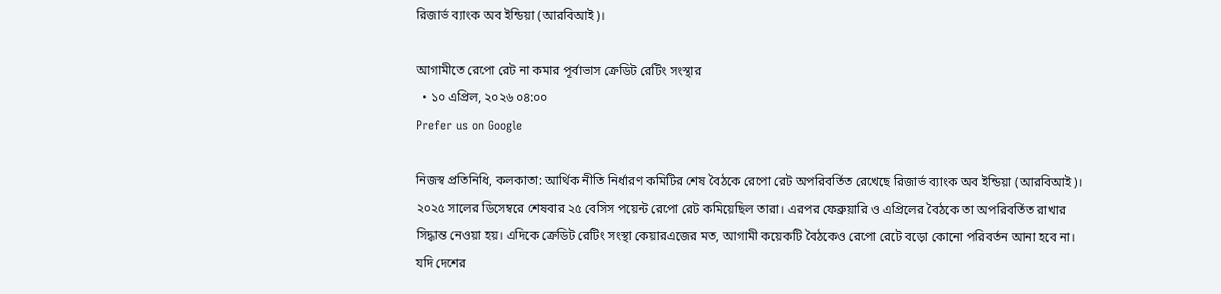রিজার্ভ ব্যাংক অব ইন্ডিয়া (আরবিআই)।

আগামীতে রেপো রেট না কমার পূর্বাভাস ক্রেডিট রেটিং সংস্থার
  • ১০ এপ্রিল, ২০২৬ ০৪:০০
Prefer us on Google

নিজস্ব প্রতিনিধি, কলকাতা: আর্থিক নীতি নির্ধারণ কমিটির শেষ বৈঠকে রেপো রেট অপরিবর্তিত রেখেছে রিজার্ভ ব্যাংক অব ইন্ডিয়া (আরবিআই)। ২০২৫ সালের ডিসেম্বরে শেষবার ২৫ বেসিস পয়েন্ট রেপো রেট কমিয়েছিল তারা। এরপর ফেব্রুয়ারি ও এপ্রিলের বৈঠকে তা অপরিবর্তিত রাখার সিদ্ধান্ত নেওয়া হয়। এদিকে ক্রেডিট রেটিং সংস্থা কেয়ারএজের মত, আগামী কয়েকটি বৈঠকেও রেপো রেটে বড়ো কোনো পরিবর্তন আনা হবে না। যদি দেশের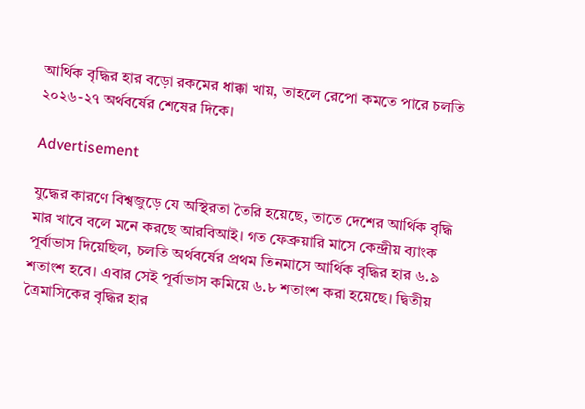আর্থিক বৃদ্ধির হার বড়ো রকমের ধাক্কা খায়, তাহলে রেপো কমতে পারে চলতি ২০২৬-২৭ অর্থবর্ষের শেষের দিকে।

Advertisement

যুদ্ধের কারণে বিশ্বজুড়ে যে অস্থিরতা তৈরি হয়েছে, তাতে দেশের আর্থিক বৃদ্ধি মার খাবে বলে মনে করছে আরবিআই। গত ফেব্রুয়ারি মাসে কেন্দ্রীয় ব্যাংক পূর্বাভাস দিয়েছিল, চলতি অর্থবর্ষের প্রথম তিনমাসে আর্থিক বৃদ্ধির হার ৬.৯ শতাংশ হবে। এবার সেই পূর্বাভাস কমিয়ে ৬.৮ শতাংশ করা হয়েছে। দ্বিতীয় ত্রৈমাসিকের বৃদ্ধির হার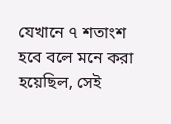যেখানে ৭ শতাংশ হবে বলে মনে করা হয়েছিল, সেই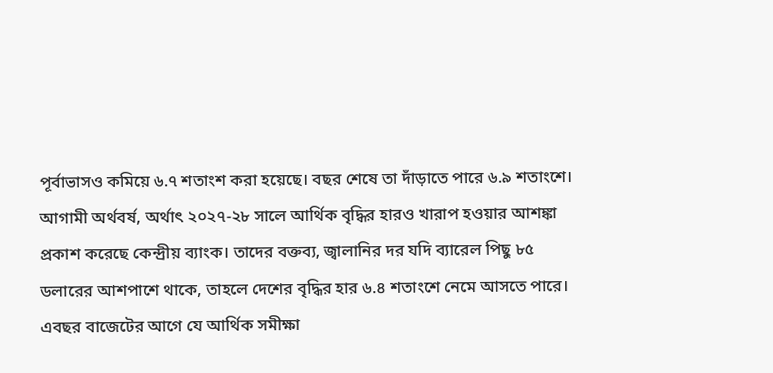পূর্বাভাসও কমিয়ে ৬.৭ শতাংশ করা হয়েছে। বছর শেষে তা দাঁড়াতে পারে ৬.৯ শতাংশে। আগামী অর্থবর্ষ, অর্থাৎ ২০২৭-২৮ সালে আর্থিক বৃদ্ধির হারও খারাপ হওয়ার আশঙ্কা প্রকাশ করেছে কেন্দ্রীয় ব্যাংক। তাদের বক্তব্য, জ্বালানির দর যদি ব্যারেল পিছু ৮৫ ডলারের আশপাশে থাকে, তাহলে দেশের বৃদ্ধির হার ৬.৪ শতাংশে নেমে আসতে পারে। এবছর বাজেটের আগে যে আর্থিক সমীক্ষা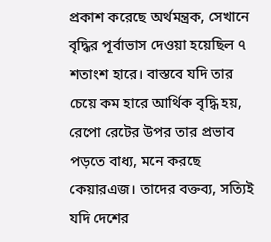প্রকাশ করেছে অর্থমন্ত্রক, সেখানে বৃদ্ধির পূর্বাভাস দেওয়া হয়েছিল ৭ শতাংশ হারে। বাস্তবে যদি তার চেয়ে কম হারে আর্থিক বৃদ্ধি হয়, রেপো রেটের উপর তার প্রভাব পড়তে বাধ্য, মনে করছে কেয়ারএজ। তাদের বক্তব্য, সত্যিই যদি দেশের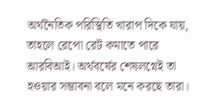অর্থনৈতিক পরিস্থিতি খারাপ দিকে যায়, তাহলে রেপো রেট কমাতে পারে আরবিআই। অর্থবর্ষের শেষলগ্নেই তা হওয়ার সম্ভাবনা বলে মনে করছে তারা।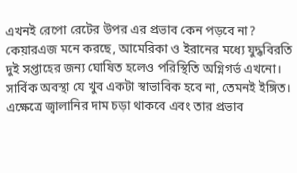এখনই রেপো রেটের উপর এর প্রভাব কেন পড়বে না? কেয়ারএজ মনে করছে, আমেরিকা ও ইরানের মধ্যে যুদ্ধবিরতি দুই সপ্তাহের জন্য ঘোষিত হলেও পরিস্থিতি অগ্নিগর্ভ এখনো। সার্বিক অবস্থা যে খুব একটা স্বাভাবিক হবে না, তেমনই ইঙ্গিত। এক্ষেত্রে জ্বালানির দাম চড়া থাকবে এবং তার প্রভাব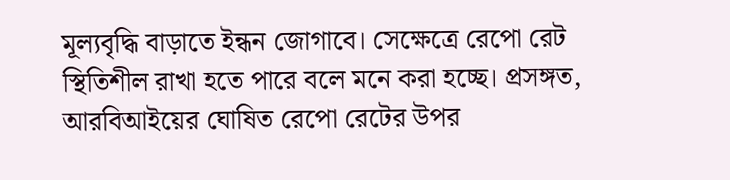মূল্যবৃদ্ধি বাড়াতে ইন্ধন জোগাবে। সেক্ষেত্রে রেপো রেট স্থিতিশীল রাখা হতে পারে বলে মনে করা হচ্ছে। প্রসঙ্গত, আরবিআইয়ের ঘোষিত রেপো রেটের উপর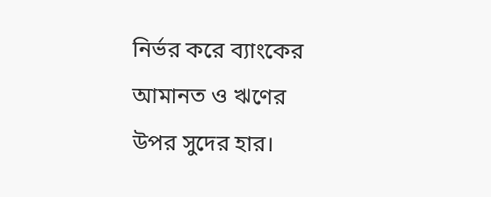নির্ভর করে ব্যাংকের আমানত ও ঋণের উপর সুদের হার।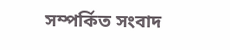সম্পর্কিত সংবাদ